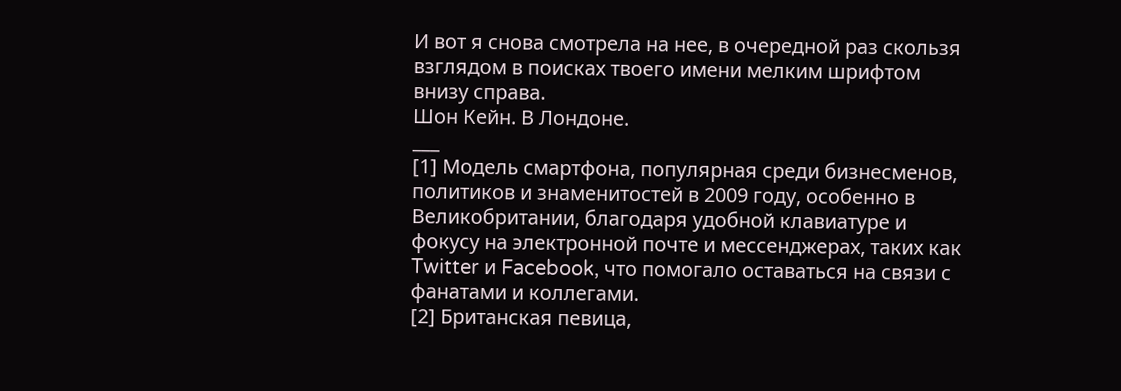И вот я снова смотрела на нее, в очередной раз скользя взглядом в поисках твоего имени мелким шрифтом внизу справа.
Шон Кейн. В Лондоне.
___
[1] Модель смартфона, популярная среди бизнесменов, политиков и знаменитостей в 2009 году, особенно в Великобритании, благодаря удобной клавиатуре и фокусу на электронной почте и мессенджерах, таких как Twitter и Facebook, что помогало оставаться на связи с фанатами и коллегами.
[2] Британская певица,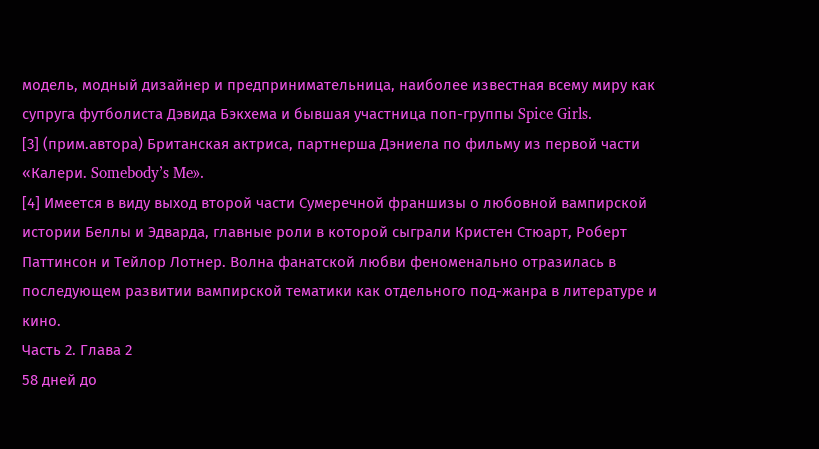модель, модный дизайнер и предпринимательница, наиболее известная всему миру как супруга футболиста Дэвида Бэкхема и бывшая участница поп-группы Spice Girls.
[3] (прим.автора) Британская актриса, партнерша Дэниела по фильму из первой части «Калери. Somebody’s Me».
[4] Имеется в виду выход второй части Сумеречной франшизы о любовной вампирской истории Беллы и Эдварда, главные роли в которой сыграли Кристен Стюарт, Роберт Паттинсон и Тейлор Лотнер. Волна фанатской любви феноменально отразилась в последующем развитии вампирской тематики как отдельного под-жанра в литературе и кино.
Часть 2. Глава 2
58 дней до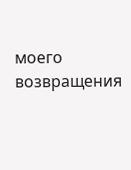моего возвращения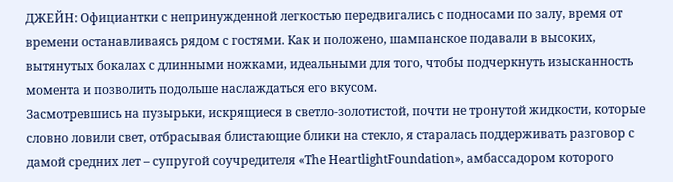ДЖЕЙН: Официантки с непринужденной легкостью передвигались с подносами по залу, время от времени останавливаясь рядом с гостями. Как и положено, шампанское подавали в высоких, вытянутых бокалах с длинными ножками, идеальными для того, чтобы подчеркнуть изысканность момента и позволить подольше наслаждаться его вкусом.
Засмотревшись на пузырьки, искрящиеся в светло-золотистой, почти не тронутой жидкости, которые словно ловили свет, отбрасывая блистающие блики на стекло, я старалась поддерживать разговор с дамой средних лет – супругой соучредителя «The HeartlightFoundation», амбассадором которого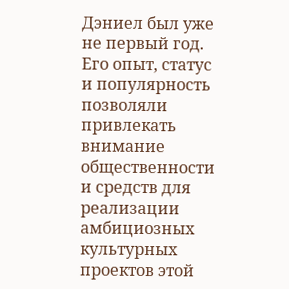Дэниел был уже не первый год. Его опыт, статус и популярность позволяли привлекать внимание общественности и средств для реализации амбициозных культурных проектов этой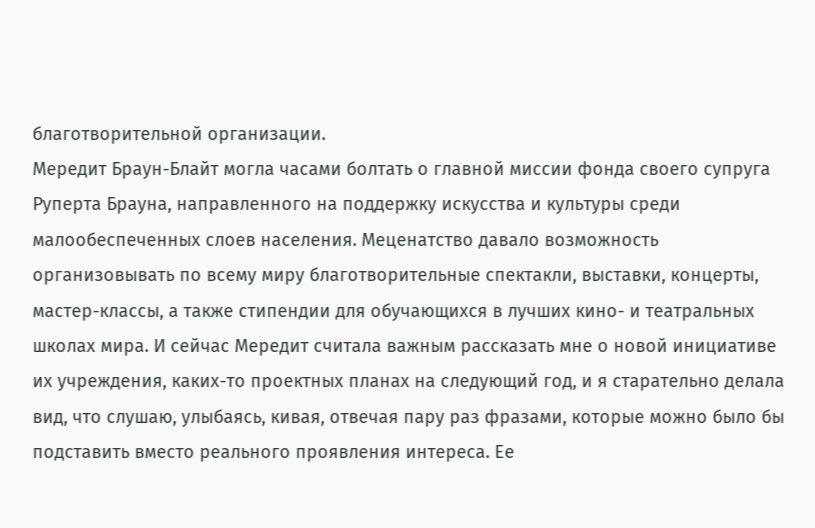благотворительной организации.
Мередит Браун-Блайт могла часами болтать о главной миссии фонда своего супруга Руперта Брауна, направленного на поддержку искусства и культуры среди малообеспеченных слоев населения. Меценатство давало возможность организовывать по всему миру благотворительные спектакли, выставки, концерты, мастер-классы, а также стипендии для обучающихся в лучших кино- и театральных школах мира. И сейчас Мередит считала важным рассказать мне о новой инициативе их учреждения, каких-то проектных планах на следующий год, и я старательно делала вид, что слушаю, улыбаясь, кивая, отвечая пару раз фразами, которые можно было бы подставить вместо реального проявления интереса. Ее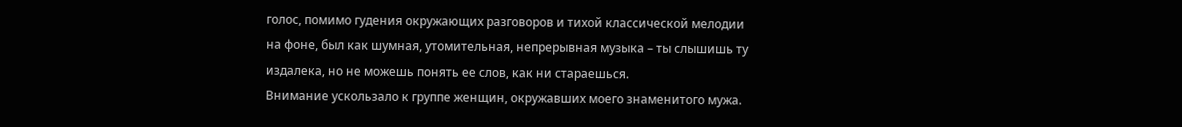голос, помимо гудения окружающих разговоров и тихой классической мелодии на фоне, был как шумная, утомительная, непрерывная музыка – ты слышишь ту издалека, но не можешь понять ее слов, как ни стараешься.
Внимание ускользало к группе женщин, окружавших моего знаменитого мужа.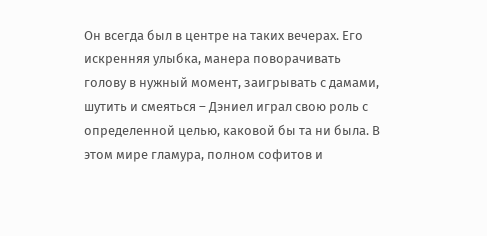Он всегда был в центре на таких вечерах. Его искренняя улыбка, манера поворачивать голову в нужный момент, заигрывать с дамами, шутить и смеяться – Дэниел играл свою роль с определенной целью, каковой бы та ни была. В этом мире гламура, полном софитов и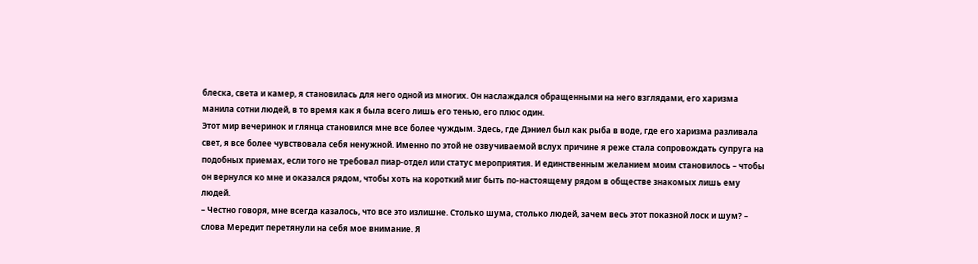блеска, света и камер, я становилась для него одной из многих. Он наслаждался обращенными на него взглядами, его харизма манила сотни людей, в то время как я была всего лишь его тенью, его плюс один.
Этот мир вечеринок и глянца становился мне все более чуждым. Здесь, где Дэниел был как рыба в воде, где его харизма разливала свет, я все более чувствовала себя ненужной. Именно по этой не озвучиваемой вслух причине я реже стала сопровождать супруга на подобных приемах, если того не требовал пиар-отдел или статус мероприятия. И единственным желанием моим становилось – чтобы он вернулся ко мне и оказался рядом, чтобы хоть на короткий миг быть по-настоящему рядом в обществе знакомых лишь ему людей.
– Честно говоря, мне всегда казалось, что все это излишне. Столько шума, столько людей, зачем весь этот показной лоск и шум? – слова Мередит перетянули на себя мое внимание. Я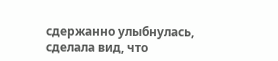сдержанно улыбнулась, сделала вид, что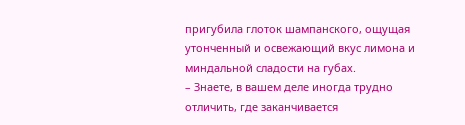пригубила глоток шампанского, ощущая утонченный и освежающий вкус лимона и миндальной сладости на губах.
– Знаете, в вашем деле иногда трудно отличить, где заканчивается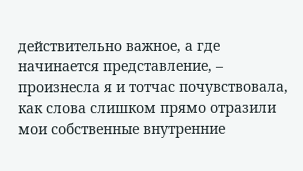действительно важное, а где начинается представление, – произнесла я и тотчас почувствовала, как слова слишком прямо отразили мои собственные внутренние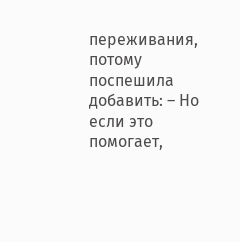переживания, потому поспешила добавить: – Но если это помогает,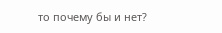то почему бы и нет?